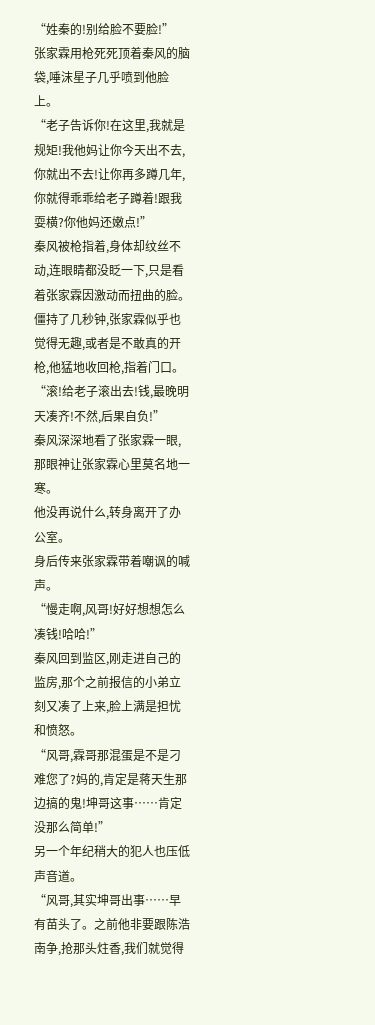“姓秦的!别给脸不要脸!”
张家霖用枪死死顶着秦风的脑袋,唾沫星子几乎喷到他脸上。
“老子告诉你!在这里,我就是规矩!我他妈让你今天出不去,你就出不去!让你再多蹲几年,你就得乖乖给老子蹲着!跟我耍横?你他妈还嫩点!”
秦风被枪指着,身体却纹丝不动,连眼睛都没眨一下,只是看着张家霖因激动而扭曲的脸。
僵持了几秒钟,张家霖似乎也觉得无趣,或者是不敢真的开枪,他猛地收回枪,指着门口。
“滚!给老子滚出去!钱,最晚明天凑齐!不然,后果自负!”
秦风深深地看了张家霖一眼,那眼神让张家霖心里莫名地一寒。
他没再说什么,转身离开了办公室。
身后传来张家霖带着嘲讽的喊声。
“慢走啊,风哥!好好想想怎么凑钱!哈哈!”
秦风回到监区,刚走进自己的监房,那个之前报信的小弟立刻又凑了上来,脸上满是担忧和愤怒。
“风哥,霖哥那混蛋是不是刁难您了?妈的,肯定是蒋天生那边搞的鬼!坤哥这事……肯定没那么简单!”
另一个年纪稍大的犯人也压低声音道。
“风哥,其实坤哥出事……早有苗头了。之前他非要跟陈浩南争,抢那头炷香,我们就觉得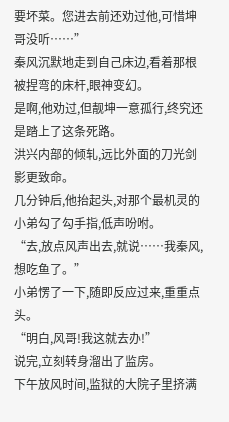要坏菜。您进去前还劝过他,可惜坤哥没听……”
秦风沉默地走到自己床边,看着那根被捏弯的床杆,眼神变幻。
是啊,他劝过,但靓坤一意孤行,终究还是踏上了这条死路。
洪兴内部的倾轧,远比外面的刀光剑影更致命。
几分钟后,他抬起头,对那个最机灵的小弟勾了勾手指,低声吩咐。
“去,放点风声出去,就说……我秦风,想吃鱼了。”
小弟愣了一下,随即反应过来,重重点头。
“明白,风哥!我这就去办!”
说完,立刻转身溜出了监房。
下午放风时间,监狱的大院子里挤满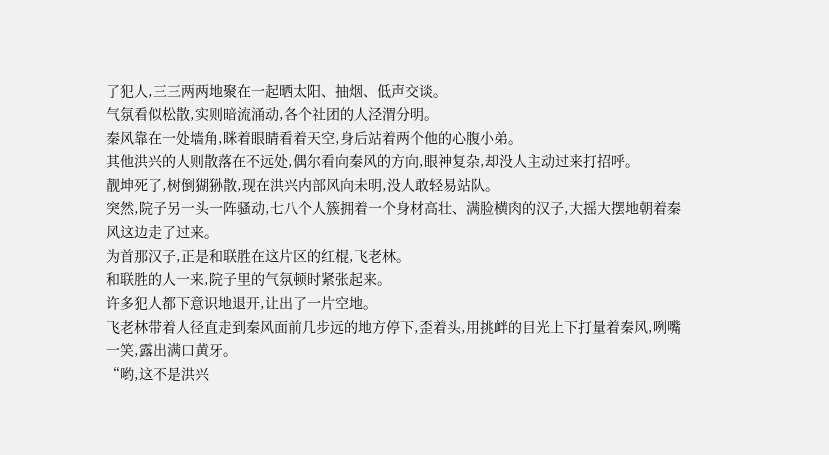了犯人,三三两两地聚在一起晒太阳、抽烟、低声交谈。
气氛看似松散,实则暗流涌动,各个社团的人泾渭分明。
秦风靠在一处墙角,眯着眼睛看着天空,身后站着两个他的心腹小弟。
其他洪兴的人则散落在不远处,偶尔看向秦风的方向,眼神复杂,却没人主动过来打招呼。
靓坤死了,树倒猢狲散,现在洪兴内部风向未明,没人敢轻易站队。
突然,院子另一头一阵骚动,七八个人簇拥着一个身材高壮、满脸横肉的汉子,大摇大摆地朝着秦风这边走了过来。
为首那汉子,正是和联胜在这片区的红棍,飞老林。
和联胜的人一来,院子里的气氛顿时紧张起来。
许多犯人都下意识地退开,让出了一片空地。
飞老林带着人径直走到秦风面前几步远的地方停下,歪着头,用挑衅的目光上下打量着秦风,咧嘴一笑,露出满口黄牙。
“哟,这不是洪兴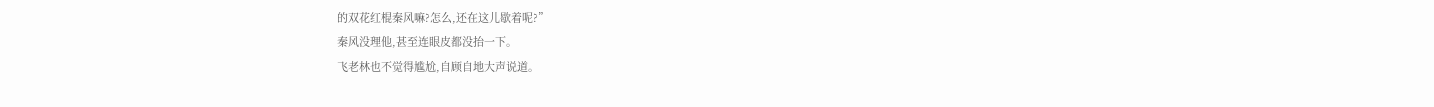的双花红棍秦风嘛?怎么,还在这儿歇着呢?”
秦风没理他,甚至连眼皮都没抬一下。
飞老林也不觉得尴尬,自顾自地大声说道。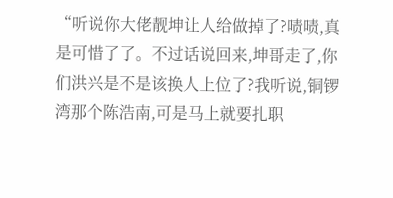“听说你大佬靓坤让人给做掉了?啧啧,真是可惜了了。不过话说回来,坤哥走了,你们洪兴是不是该换人上位了?我听说,铜锣湾那个陈浩南,可是马上就要扎职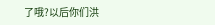了哦?以后你们洪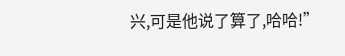兴,可是他说了算了,哈哈!”